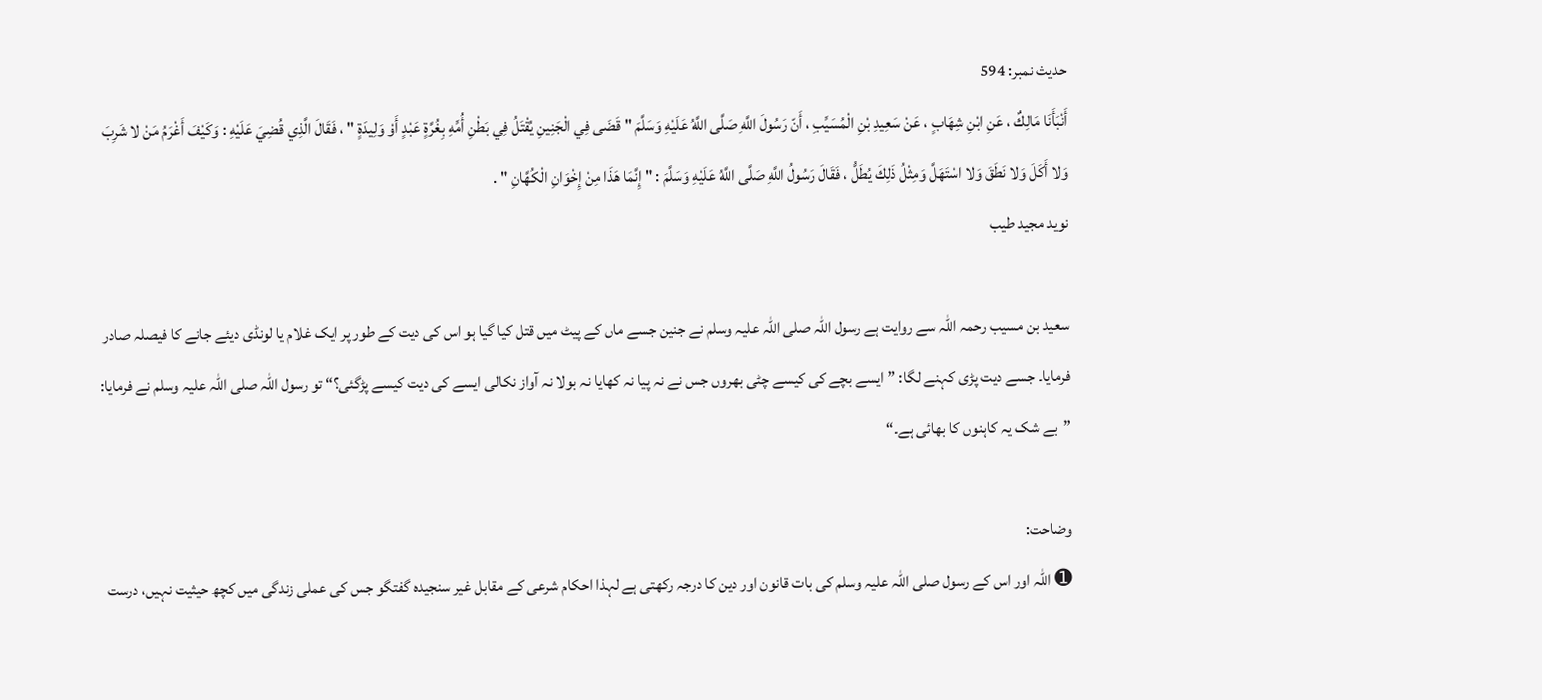حدیث نمبر: 594
أَنْبَأَنَا مَالِكٌ ، عَنِ ابْنِ شِهَابٍ ، عَنْ سَعِيدِ بْنِ الْمُسَيِّبِ ، أَنّ رَسُولَ اللَّهِ صَلَّى اللَّهُ عَلَيْهِ وَسَلَّمَ " قَضَى فِي الْجَنِينِ يُقْتَلُ فِي بَطْنِ أُمِّهِ بِغُرَّةٍ عَبْدٍ أَوْ وَلِيدَةٍ " ، فَقَالَ الَّذِي قُضِيَ عَلَيْهِ : وَكَيْفَ أَغْرَمُ مَنْ لا شَرِبَ وَلا أَكَلَ وَلا نَطَقَ وَلا اسْتَهَلَّ وَمِثْلُ ذَلِكَ يُطَلُّ ، فَقَالَ رَسُولُ اللَّهِ صَلَّى اللَّهُ عَلَيْهِ وَسَلَّمَ : " إِنَّمَا هَذَا مِنْ إِخْوَانِ الْكُهَّانِ " .
نوید مجید طیب

سعید بن مسیب رحمہ اللہ سے روایت ہے رسول اللہ صلی اللہ علیہ وسلم نے جنین جسے ماں کے پیٹ میں قتل کیا گیا ہو اس کی دیت کے طور پر ایک غلام یا لونڈی دیئے جانے کا فیصلہ صادر فرمایا۔ جسے دیت پڑی کہنے لگا: ”ایسے بچے کی کیسے چٹی بھروں جس نے نہ پیا نہ کھایا نہ بولا نہ آواز نکالی ایسے کی دیت کیسے پڑگئی؟“ تو رسول اللہ صلی اللہ علیہ وسلم نے فرمایا: ”بے شک یہ کاہنوں کا بھائی ہے۔“

وضاحت:
➊ اللہ اور اس کے رسول صلی اللہ علیہ وسلم کی بات قانون اور دین کا درجہ رکھتی ہے لہذا احکام شرعی کے مقابل غیر سنجیدہ گفتگو جس کی عملی زندگی میں کچھ حیثیت نہیں، درست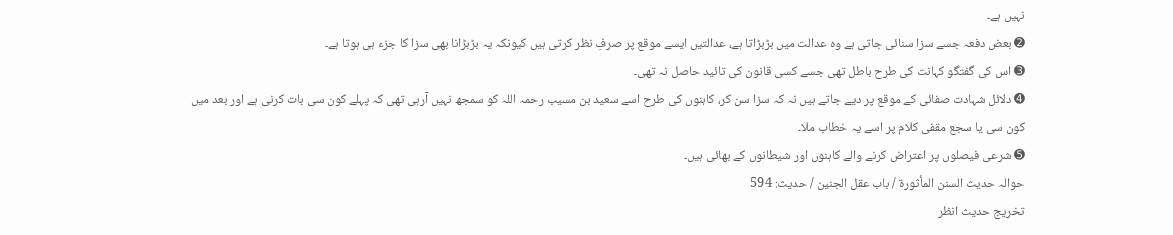نہیں ہے۔
➋ بعض دفعہ جسے سزا سنائی جاتی ہے وہ عدالت میں بڑبڑاتا ہے، عدالتیں ایسے موقع پر صرفِ نظر کرتی ہیں کیونکہ یہ بڑبڑانا بھی سزا کا جزء ہی ہوتا ہے۔
➌ اس کی گفتگو کہانت کی طرح باطل تھی جسے کسی قانون کی تائید حاصل نہ تھی۔
➍ دلائل شہادت صفائی کے موقع پر دیے جاتے ہیں نہ کہ سزا سن کر، کاہنوں کی طرح اسے سعید بن مسیب رحمہ اللہ کو سمجھ نہیں آرہی تھی کہ پہلے کون سی بات کرنی ہے اور بعد میں کون سی یا سجع مقفی کلام پر اسے یہ خطاب ملا۔
➎ شرعی فیصلوں پر اعتراض کرنے والے کاہنوں اور شیطانوں کے بھائی ہیں۔
حوالہ حدیث السنن المأثورة / باب عقل الجنين / حدیث: 594
تخریج حدیث انظر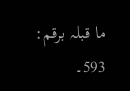ما قبلہ برقم: 593۔